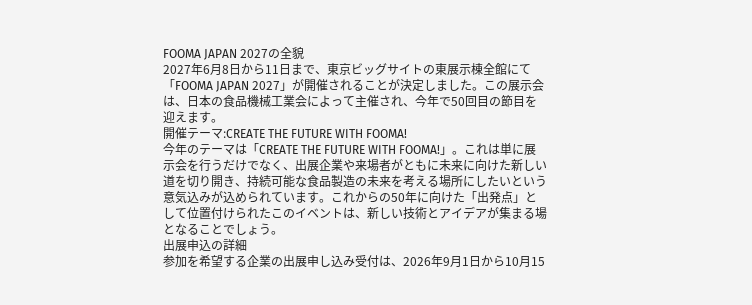FOOMA JAPAN 2027の全貌
2027年6月8日から11日まで、東京ビッグサイトの東展示棟全館にて「FOOMA JAPAN 2027」が開催されることが決定しました。この展示会は、日本の食品機械工業会によって主催され、今年で50回目の節目を迎えます。
開催テーマ:CREATE THE FUTURE WITH FOOMA!
今年のテーマは「CREATE THE FUTURE WITH FOOMA!」。これは単に展示会を行うだけでなく、出展企業や来場者がともに未来に向けた新しい道を切り開き、持続可能な食品製造の未来を考える場所にしたいという意気込みが込められています。これからの50年に向けた「出発点」として位置付けられたこのイベントは、新しい技術とアイデアが集まる場となることでしょう。
出展申込の詳細
参加を希望する企業の出展申し込み受付は、2026年9月1日から10月15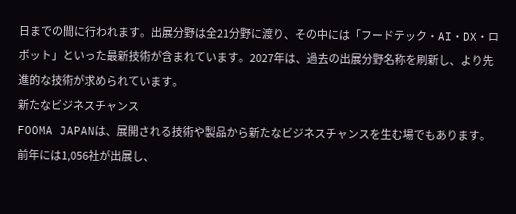日までの間に行われます。出展分野は全21分野に渡り、その中には「フードテック・AI・DX・ロボット」といった最新技術が含まれています。2027年は、過去の出展分野名称を刷新し、より先進的な技術が求められています。
新たなビジネスチャンス
FOOMA JAPANは、展開される技術や製品から新たなビジネスチャンスを生む場でもあります。前年には1,056社が出展し、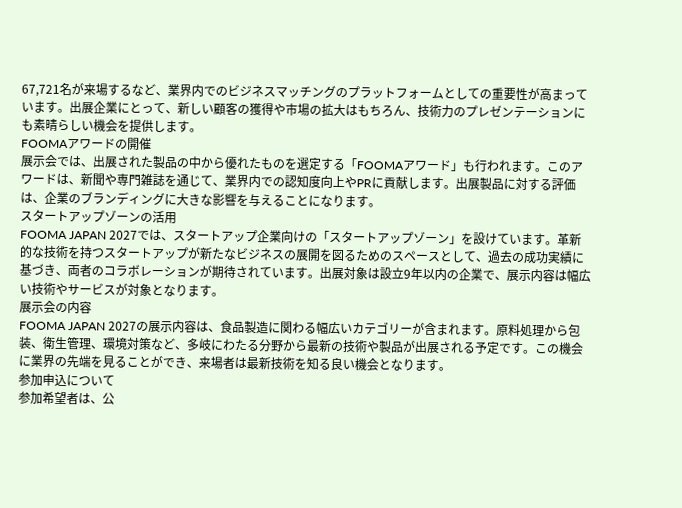67,721名が来場するなど、業界内でのビジネスマッチングのプラットフォームとしての重要性が高まっています。出展企業にとって、新しい顧客の獲得や市場の拡大はもちろん、技術力のプレゼンテーションにも素晴らしい機会を提供します。
FOOMAアワードの開催
展示会では、出展された製品の中から優れたものを選定する「FOOMAアワード」も行われます。このアワードは、新聞や専門雑誌を通じて、業界内での認知度向上やPRに貢献します。出展製品に対する評価は、企業のブランディングに大きな影響を与えることになります。
スタートアップゾーンの活用
FOOMA JAPAN 2027では、スタートアップ企業向けの「スタートアップゾーン」を設けています。革新的な技術を持つスタートアップが新たなビジネスの展開を図るためのスペースとして、過去の成功実績に基づき、両者のコラボレーションが期待されています。出展対象は設立9年以内の企業で、展示内容は幅広い技術やサービスが対象となります。
展示会の内容
FOOMA JAPAN 2027の展示内容は、食品製造に関わる幅広いカテゴリーが含まれます。原料処理から包装、衛生管理、環境対策など、多岐にわたる分野から最新の技術や製品が出展される予定です。この機会に業界の先端を見ることができ、来場者は最新技術を知る良い機会となります。
参加申込について
参加希望者は、公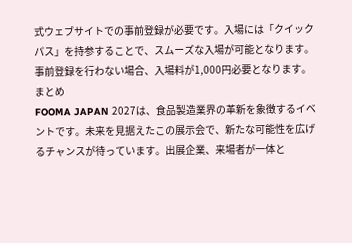式ウェブサイトでの事前登録が必要です。入場には「クイックパス」を持参することで、スムーズな入場が可能となります。事前登録を行わない場合、入場料が1,000円必要となります。
まとめ
FOOMA JAPAN 2027は、食品製造業界の革新を象徴するイベントです。未来を見据えたこの展示会で、新たな可能性を広げるチャンスが待っています。出展企業、来場者が一体と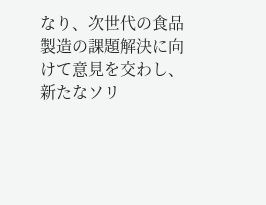なり、次世代の食品製造の課題解決に向けて意見を交わし、新たなソリ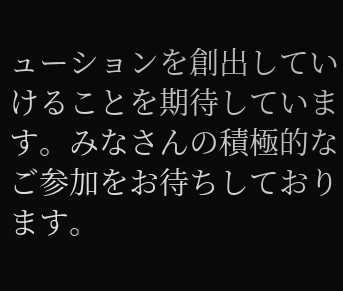ューションを創出していけることを期待しています。みなさんの積極的なご参加をお待ちしております。